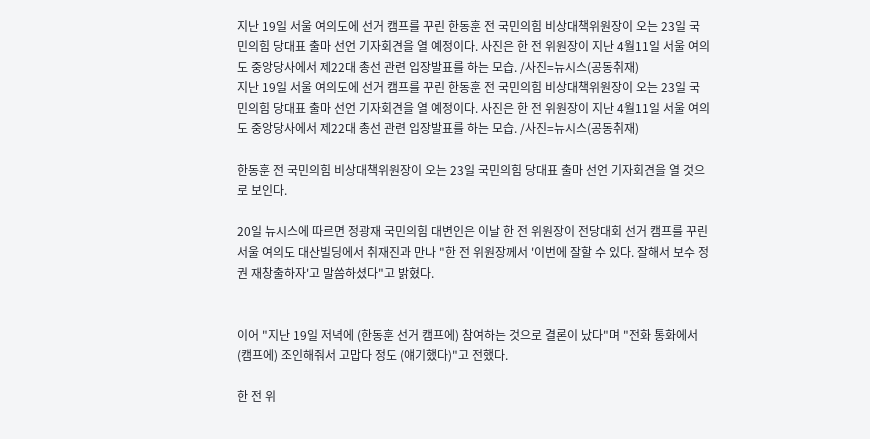지난 19일 서울 여의도에 선거 캠프를 꾸린 한동훈 전 국민의힘 비상대책위원장이 오는 23일 국민의힘 당대표 출마 선언 기자회견을 열 예정이다. 사진은 한 전 위원장이 지난 4월11일 서울 여의도 중앙당사에서 제22대 총선 관련 입장발표를 하는 모습. /사진=뉴시스(공동취재)
지난 19일 서울 여의도에 선거 캠프를 꾸린 한동훈 전 국민의힘 비상대책위원장이 오는 23일 국민의힘 당대표 출마 선언 기자회견을 열 예정이다. 사진은 한 전 위원장이 지난 4월11일 서울 여의도 중앙당사에서 제22대 총선 관련 입장발표를 하는 모습. /사진=뉴시스(공동취재)

한동훈 전 국민의힘 비상대책위원장이 오는 23일 국민의힘 당대표 출마 선언 기자회견을 열 것으로 보인다.

20일 뉴시스에 따르면 정광재 국민의힘 대변인은 이날 한 전 위원장이 전당대회 선거 캠프를 꾸린 서울 여의도 대산빌딩에서 취재진과 만나 "한 전 위원장께서 '이번에 잘할 수 있다. 잘해서 보수 정권 재창출하자'고 말씀하셨다"고 밝혔다.


이어 "지난 19일 저녁에 (한동훈 선거 캠프에) 참여하는 것으로 결론이 났다"며 "전화 통화에서 (캠프에) 조인해줘서 고맙다 정도 (얘기했다)"고 전했다.

한 전 위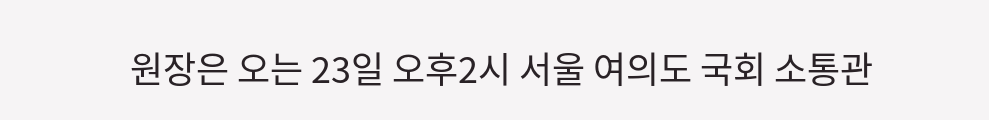원장은 오는 23일 오후2시 서울 여의도 국회 소통관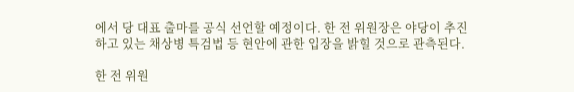에서 당 대표 출마를 공식 선언할 예정이다. 한 전 위원장은 야당이 추진하고 있는 채상병 특검법 등 현안에 관한 입장을 밝힐 것으로 관측된다.

한 전 위원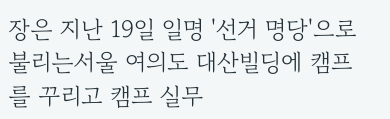장은 지난 19일 일명 '선거 명당'으로 불리는서울 여의도 대산빌딩에 캠프를 꾸리고 캠프 실무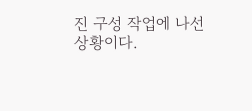진 구성 작업에 나선 상황이다.